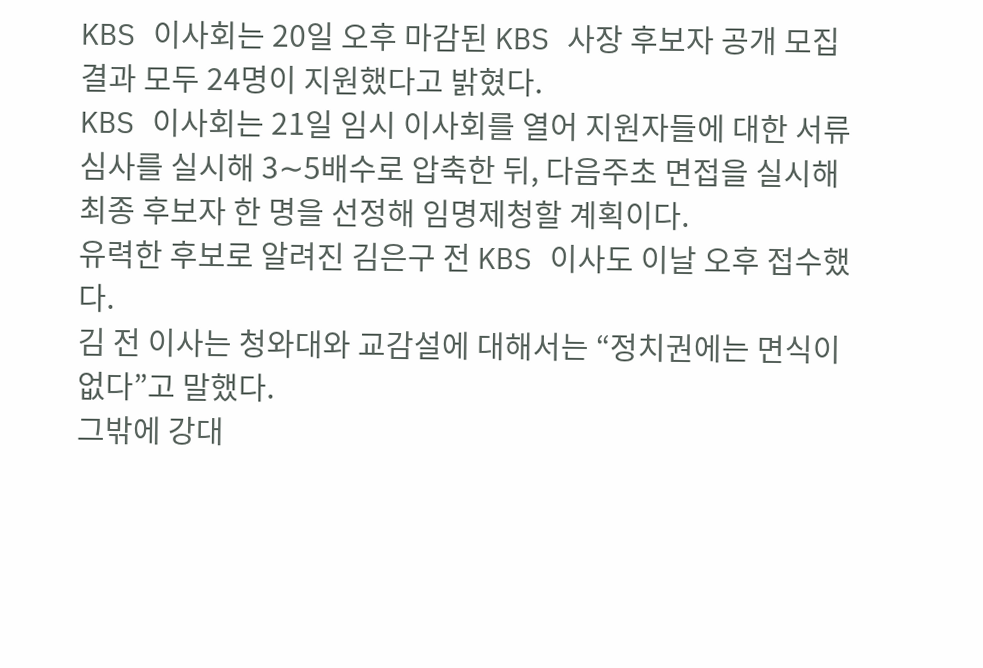KBS 이사회는 20일 오후 마감된 KBS 사장 후보자 공개 모집 결과 모두 24명이 지원했다고 밝혔다.
KBS 이사회는 21일 임시 이사회를 열어 지원자들에 대한 서류심사를 실시해 3∼5배수로 압축한 뒤, 다음주초 면접을 실시해 최종 후보자 한 명을 선정해 임명제청할 계획이다.
유력한 후보로 알려진 김은구 전 KBS 이사도 이날 오후 접수했다.
김 전 이사는 청와대와 교감설에 대해서는 “정치권에는 면식이 없다”고 말했다.
그밖에 강대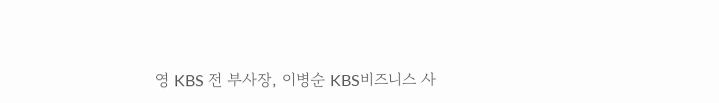영 KBS 전 부사장, 이병순 KBS비즈니스 사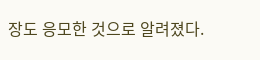장도 응모한 것으로 알려졌다.